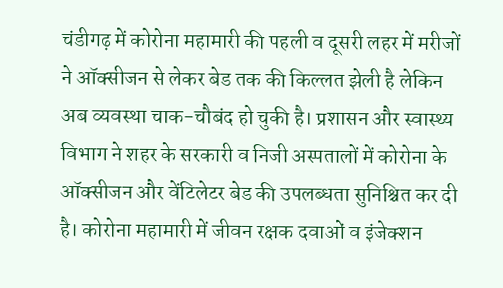चंडीगढ़ में कोरोना महामारी की पहली व दूसरी लहर में मरीजों ने ऑक्सीजन से लेकर बेड तक की किल्लत झेली है लेकिन अब व्यवस्था चाक-चौबंद हो चुकी है। प्रशासन और स्वास्थ्य विभाग ने शहर के सरकारी व निजी अस्पतालों में कोरोना के ऑक्सीजन और वेंटिलेटर बेड की उपलब्धता सुनिश्चित कर दी है। कोरोना महामारी में जीवन रक्षक दवाओं व इंजेक्शन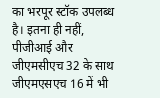का भरपूर स्टॉक उपलब्ध है। इतना ही नहीं, पीजीआई और जीएमसीएच 32 के साथ जीएमएसएच 16 में भी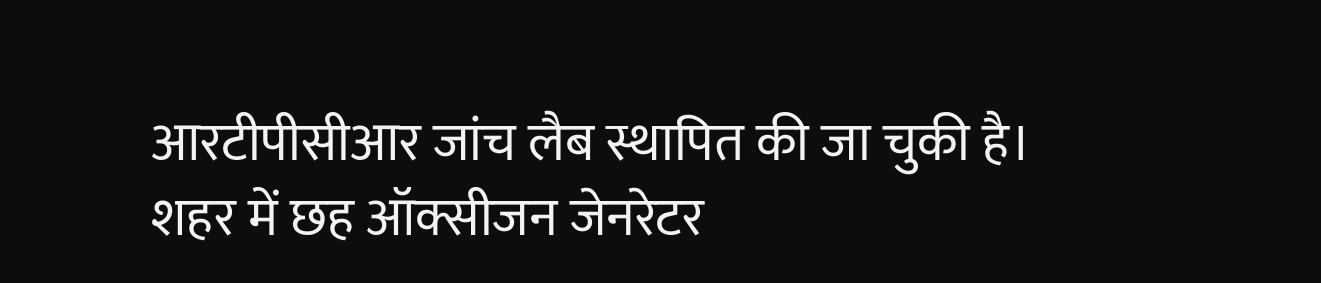आरटीपीसीआर जांच लैब स्थापित की जा चुकी है। शहर में छह ऑक्सीजन जेनरेटर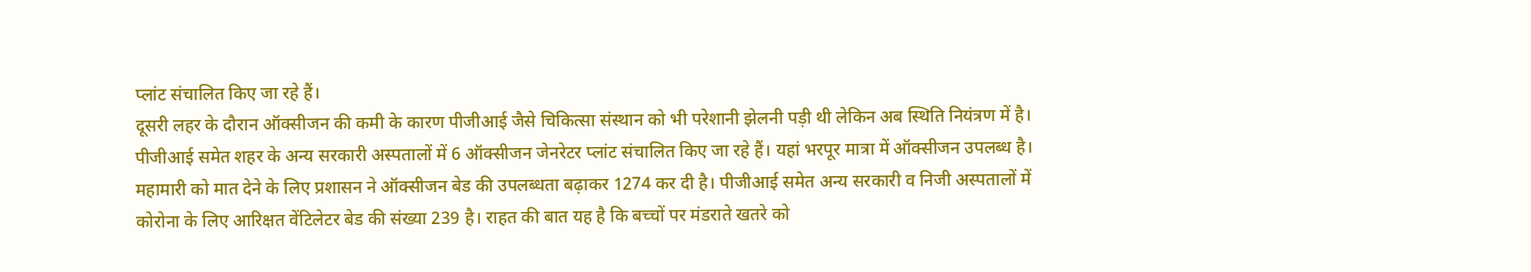प्लांट संचालित किए जा रहे हैं।
दूसरी लहर के दौरान ऑक्सीजन की कमी के कारण पीजीआई जैसे चिकित्सा संस्थान को भी परेशानी झेलनी पड़ी थी लेकिन अब स्थिति नियंत्रण में है। पीजीआई समेत शहर के अन्य सरकारी अस्पतालों में 6 ऑक्सीजन जेनरेटर प्लांट संचालित किए जा रहे हैं। यहां भरपूर मात्रा में ऑक्सीजन उपलब्ध है।
महामारी को मात देने के लिए प्रशासन ने ऑक्सीजन बेड की उपलब्धता बढ़ाकर 1274 कर दी है। पीजीआई समेत अन्य सरकारी व निजी अस्पतालों में कोरोना के लिए आरिक्षत वेंटिलेटर बेड की संख्या 239 है। राहत की बात यह है कि बच्चों पर मंडराते खतरे को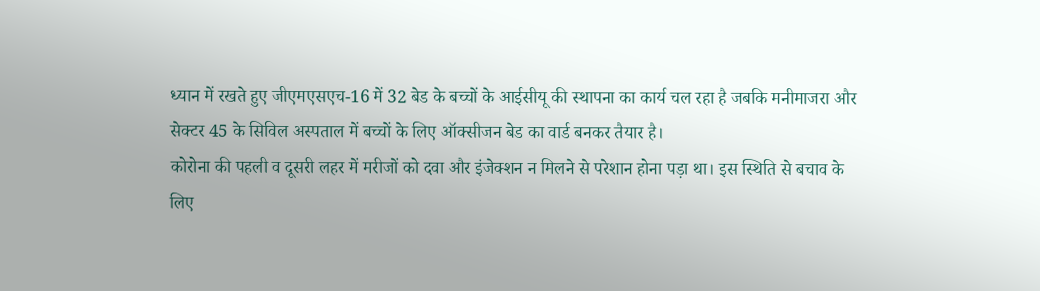ध्यान में रखते हुए जीएमएसएच-16 में 32 बेड के बच्चों के आईसीयू की स्थापना का कार्य चल रहा है जबकि मनीमाजरा और सेक्टर 45 के सिविल अस्पताल में बच्चों के लिए ऑक्सीजन बेड का वार्ड बनकर तैयार है।
कोरोना की पहली व दूसरी लहर में मरीजों को दवा और इंजेक्शन न मिलने से परेशान होना पड़ा था। इस स्थिति से बचाव के लिए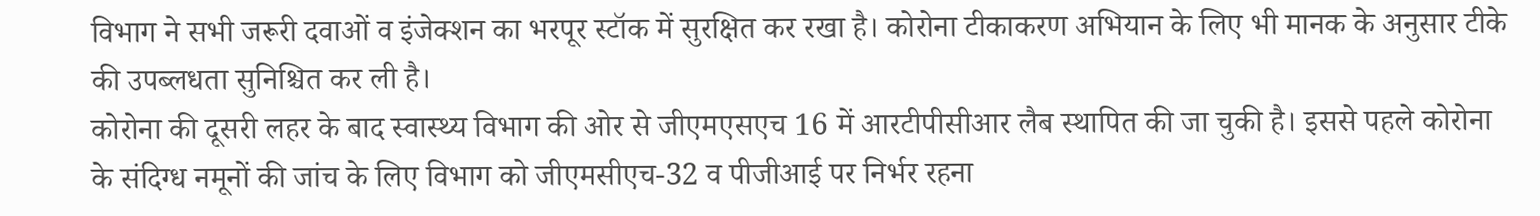विभाग ने सभी जरूरी दवाओं व इंजेक्शन का भरपूर स्टॉक में सुरक्षित कर रखा है। कोरोना टीकाकरण अभियान के लिए भी मानक के अनुसार टीके की उपब्लधता सुनिश्चित कर ली है।
कोरोना की दूसरी लहर के बाद स्वास्थ्य विभाग की ओर से जीएमएसएच 16 में आरटीपीसीआर लैब स्थापित की जा चुकी है। इससे पहले कोरोना के संदिग्ध नमूनों की जांच के लिए विभाग को जीएमसीएच-32 व पीजीआई पर निर्भर रहना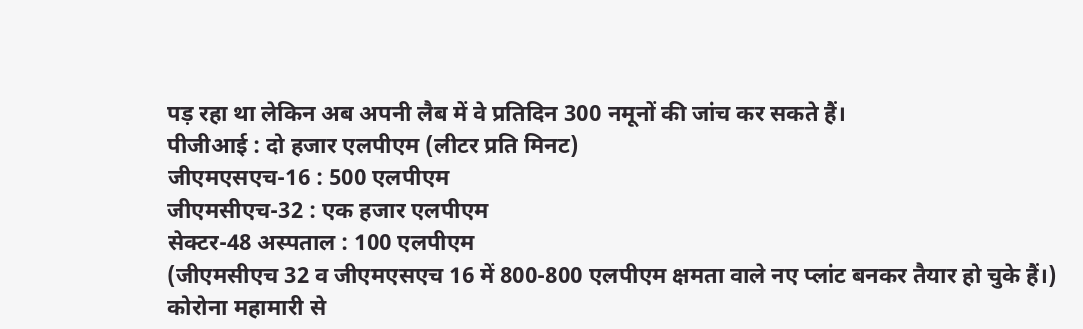पड़ रहा था लेकिन अब अपनी लैब में वे प्रतिदिन 300 नमूनों की जांच कर सकते हैं।
पीजीआई : दो हजार एलपीएम (लीटर प्रति मिनट)
जीएमएसएच-16 : 500 एलपीएम
जीएमसीएच-32 : एक हजार एलपीएम
सेक्टर-48 अस्पताल : 100 एलपीएम
(जीएमसीएच 32 व जीएमएसएच 16 में 800-800 एलपीएम क्षमता वाले नए प्लांट बनकर तैयार हो चुके हैं।)
कोरोना महामारी से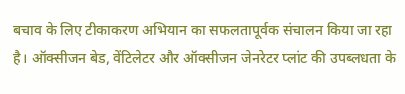बचाव के लिए टीकाकरण अभियान का सफलतापूर्वक संचालन किया जा रहा है। ऑक्सीजन बेड, वेंटिलेटर और ऑक्सीजन जेनरेटर प्लांट की उपब्लधता के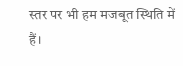स्तर पर भी हम मजबूत स्थिति में हैं।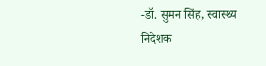-डॉ. सुमन सिंह, स्वास्थ्य निदेशक